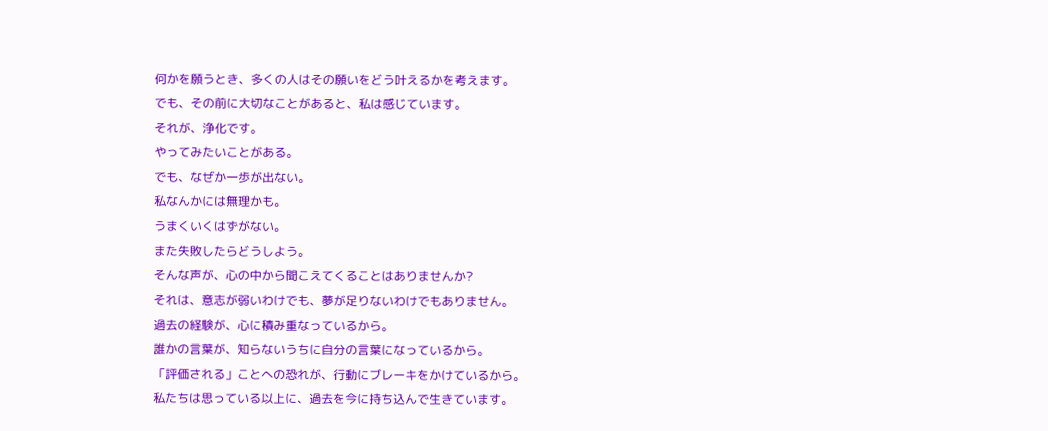何かを願うとき、多くの人はその願いをどう叶えるかを考えます。
でも、その前に大切なことがあると、私は感じています。
それが、浄化です。
やってみたいことがある。
でも、なぜか一歩が出ない。
私なんかには無理かも。
うまくいくはずがない。
また失敗したらどうしよう。
そんな声が、心の中から聞こえてくることはありませんか?
それは、意志が弱いわけでも、夢が足りないわけでもありません。
過去の経験が、心に積み重なっているから。
誰かの言葉が、知らないうちに自分の言葉になっているから。
「評価される」ことへの恐れが、行動にブレーキをかけているから。
私たちは思っている以上に、過去を今に持ち込んで生きています。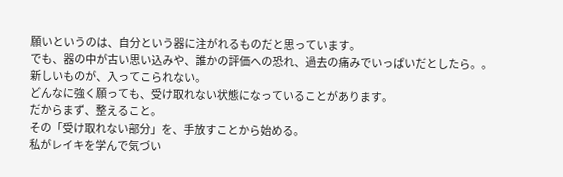願いというのは、自分という器に注がれるものだと思っています。
でも、器の中が古い思い込みや、誰かの評価への恐れ、過去の痛みでいっぱいだとしたら。。
新しいものが、入ってこられない。
どんなに強く願っても、受け取れない状態になっていることがあります。
だからまず、整えること。
その「受け取れない部分」を、手放すことから始める。
私がレイキを学んで気づい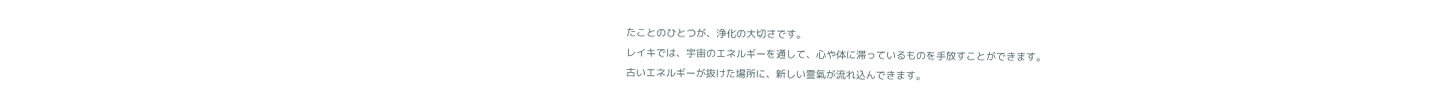たことのひとつが、浄化の大切さです。
レイキでは、宇宙のエネルギーを通して、心や体に滞っているものを手放すことができます。
古いエネルギーが抜けた場所に、新しい霊氣が流れ込んできます。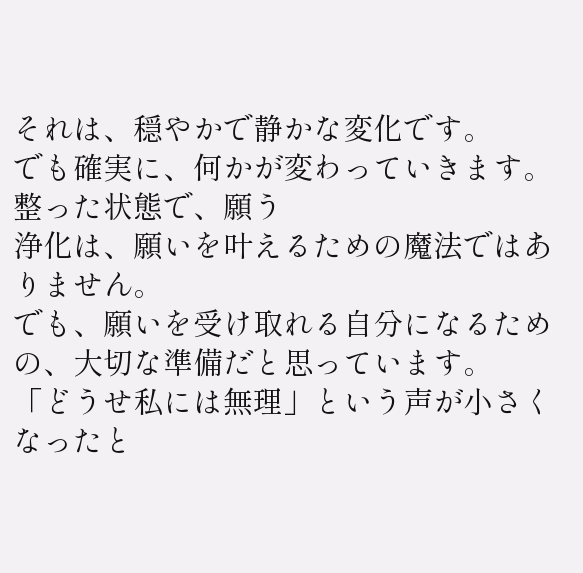それは、穏やかで静かな変化です。
でも確実に、何かが変わっていきます。
整った状態で、願う
浄化は、願いを叶えるための魔法ではありません。
でも、願いを受け取れる自分になるための、大切な準備だと思っています。
「どうせ私には無理」という声が小さくなったと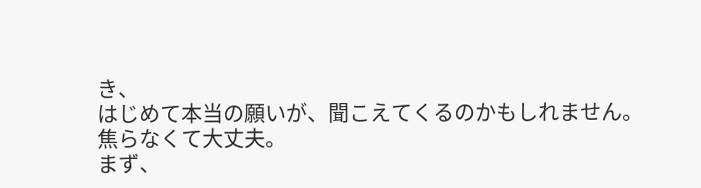き、
はじめて本当の願いが、聞こえてくるのかもしれません。
焦らなくて大丈夫。
まず、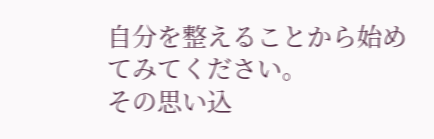自分を整えることから始めてみてください。
その思い込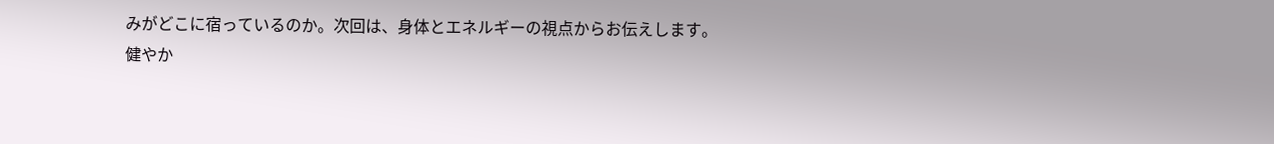みがどこに宿っているのか。次回は、身体とエネルギーの視点からお伝えします。
健やか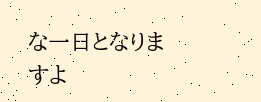な一日となりますよ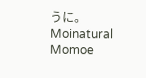うに。
Moinatural Momoe